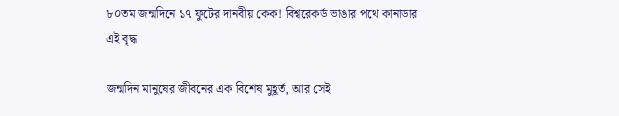৮০তম জন্মদিনে ১৭ ফুটের দানবীয় কেক! বিশ্বরেকর্ড ভাঙার পথে কানাডার এই বৃদ্ধ

জন্মদিন মানুষের জীবনের এক বিশেষ মুহূর্ত, আর সেই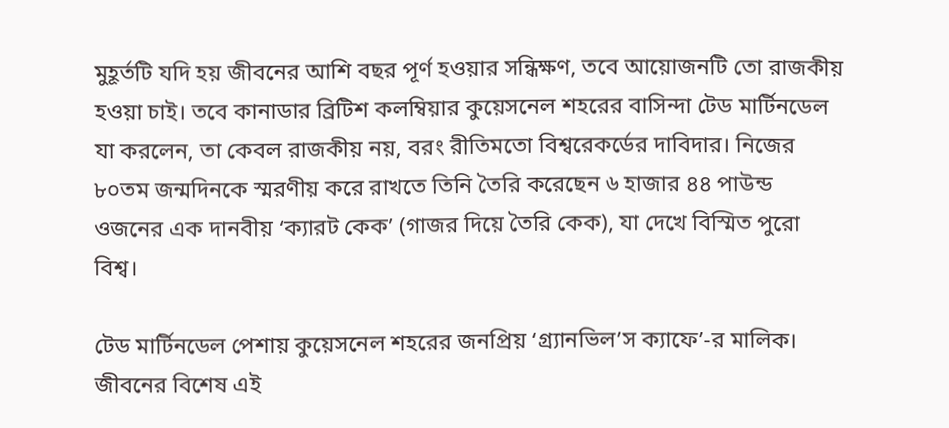মুহূর্তটি যদি হয় জীবনের আশি বছর পূর্ণ হওয়ার সন্ধিক্ষণ, তবে আয়োজনটি তো রাজকীয় হওয়া চাই। তবে কানাডার ব্রিটিশ কলম্বিয়ার কুয়েসনেল শহরের বাসিন্দা টেড মার্টিনডেল যা করলেন, তা কেবল রাজকীয় নয়, বরং রীতিমতো বিশ্বরেকর্ডের দাবিদার। নিজের ৮০তম জন্মদিনকে স্মরণীয় করে রাখতে তিনি তৈরি করেছেন ৬ হাজার ৪৪ পাউন্ড ওজনের এক দানবীয় ‘ক্যারট কেক’ (গাজর দিয়ে তৈরি কেক), যা দেখে বিস্মিত পুরো বিশ্ব।

টেড মার্টিনডেল পেশায় কুয়েসনেল শহরের জনপ্রিয় ‘গ্র্যানভিল’স ক্যাফে’-র মালিক। জীবনের বিশেষ এই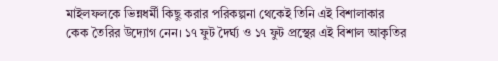মাইলফলকে ভিন্নধর্মী কিছু করার পরিকল্পনা থেকেই তিনি এই বিশালাকার কেক তৈরির উদ্যোগ নেন। ১৭ ফুট দৈর্ঘ্য ও ১৭ ফুট প্রস্থের এই বিশাল আকৃতির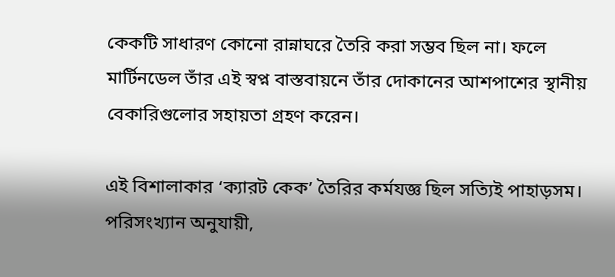কেকটি সাধারণ কোনো রান্নাঘরে তৈরি করা সম্ভব ছিল না। ফলে মার্টিনডেল তাঁর এই স্বপ্ন বাস্তবায়নে তাঁর দোকানের আশপাশের স্থানীয় বেকারিগুলোর সহায়তা গ্রহণ করেন।

এই বিশালাকার ‘ক্যারট কেক’ তৈরির কর্মযজ্ঞ ছিল সত্যিই পাহাড়সম। পরিসংখ্যান অনুযায়ী,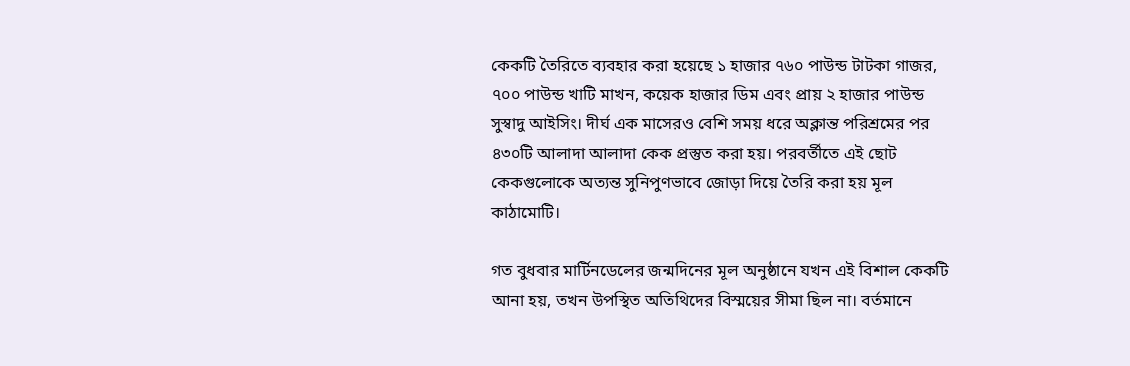কেকটি তৈরিতে ব্যবহার করা হয়েছে ১ হাজার ৭৬০ পাউন্ড টাটকা গাজর, ৭০০ পাউন্ড খাটি মাখন, কয়েক হাজার ডিম এবং প্রায় ২ হাজার পাউন্ড সুস্বাদু আইসিং। দীর্ঘ এক মাসেরও বেশি সময় ধরে অক্লান্ত পরিশ্রমের পর ৪৩০টি আলাদা আলাদা কেক প্রস্তুত করা হয়। পরবর্তীতে এই ছোট কেকগুলোকে অত্যন্ত সুনিপুণভাবে জোড়া দিয়ে তৈরি করা হয় মূল কাঠামোটি।

গত বুধবার মার্টিনডেলের জন্মদিনের মূল অনুষ্ঠানে যখন এই বিশাল কেকটি আনা হয়, তখন উপস্থিত অতিথিদের বিস্ময়ের সীমা ছিল না। বর্তমানে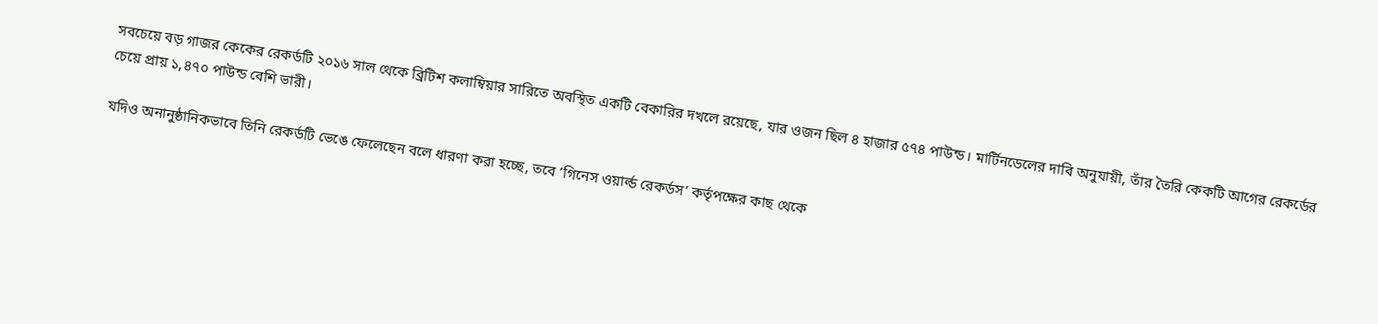সবচেয়ে বড় গাজর কেকের রেকর্ডটি ২০১৬ সাল থেকে ব্রিটিশ কলাম্বিয়ার সারিতে অবস্থিত একটি বেকারির দখলে রয়েছে, যার ওজন ছিল ৪ হাজার ৫৭৪ পাউন্ড। মার্টিনডেলের দাবি অনুযায়ী, তাঁর তৈরি কেকটি আগের রেকর্ডের চেয়ে প্রায় ১,৪৭০ পাউন্ড বেশি ভারী।

যদিও অনানুষ্ঠানিকভাবে তিনি রেকর্ডটি ভেঙে ফেলেছেন বলে ধারণা করা হচ্ছে, তবে ‘গিনেস ওয়ার্ল্ড রেকর্ডস’ কর্তৃপক্ষের কাছ থেকে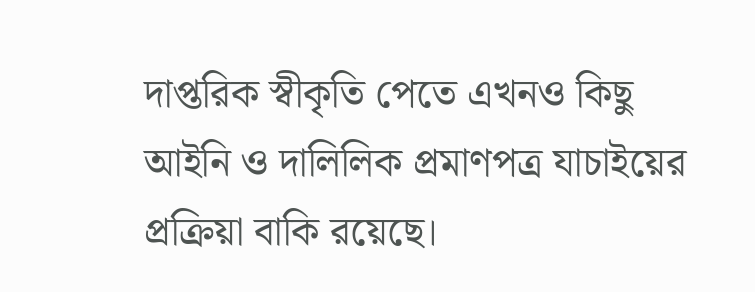দাপ্তরিক স্বীকৃতি পেতে এখনও কিছু আইনি ও দালিলিক প্রমাণপত্র যাচাইয়ের প্রক্রিয়া বাকি রয়েছে।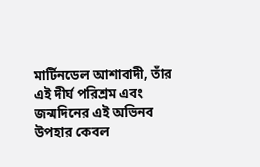মার্টিনডেল আশাবাদী, তাঁর এই দীর্ঘ পরিশ্রম এবং জন্মদিনের এই অভিনব উপহার কেবল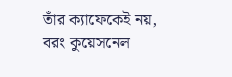তাঁর ক্যাফেকেই নয়, বরং কুয়েসনেল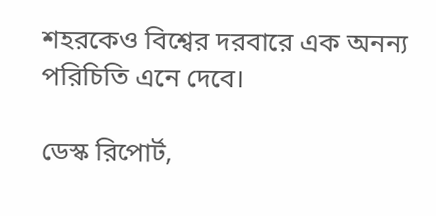শহরকেও বিশ্বের দরবারে এক অনন্য পরিচিতি এনে দেবে।

ডেস্ক রিপোর্ট,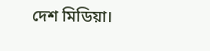দেশ মিডিয়া।